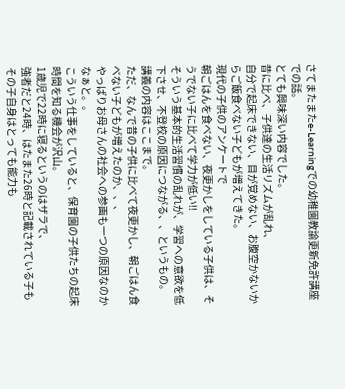さてまたまたe-Learningでの幼稚園教諭更新免許講座での話。
とても興味深い内容でした。
昔に比べ、子供達の生活リズムが乱れ、
自分で起床できない、目が覚めない、お腹空かないからご飯食べない子どもが増えてきた。
現代の子供のアンケートで
朝ごはんを食べない、夜更かしをしている子供は、そうでない子に比べて学力が低い!!
そういう基本的生活習慣の乱れが、学習への意欲を低下させ、不登校の原因につながる、、というもの。
講義の内容はここまで。
ただ、なんで昔の子供に比べて夜更かし、朝ごはん食べない子どもが増えたのか、、、
やっぱりお母さんの社会への参画も一つの原因なのかなぁと。。
こういう仕事をしていると、保育園の子供たちの起床時間を知る機会が沢山。
1歳児で22時に寝るというのはザラで、
強者だと24時、はたまた26時と記載されている子も
その子自身はとっても能力も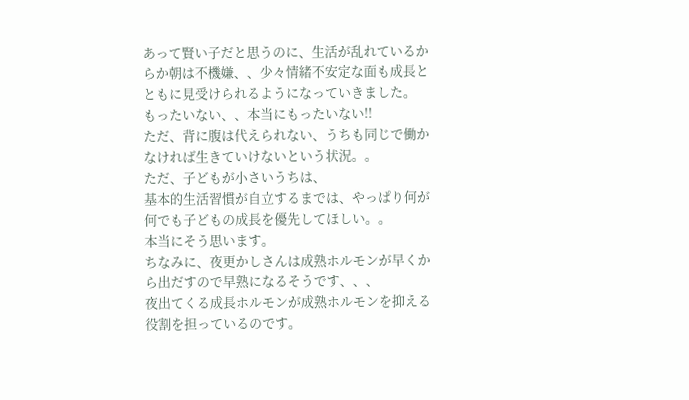あって賢い子だと思うのに、生活が乱れているからか朝は不機嫌、、少々情緒不安定な面も成長とともに見受けられるようになっていきました。
もったいない、、本当にもったいない!!
ただ、背に腹は代えられない、うちも同じで働かなければ生きていけないという状況。。
ただ、子どもが小さいうちは、
基本的生活習慣が自立するまでは、やっぱり何が何でも子どもの成長を優先してほしい。。
本当にそう思います。
ちなみに、夜更かしさんは成熟ホルモンが早くから出だすので早熟になるそうです、、、
夜出てくる成長ホルモンが成熟ホルモンを抑える役割を担っているのです。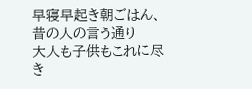早寝早起き朝ごはん、昔の人の言う通り
大人も子供もこれに尽き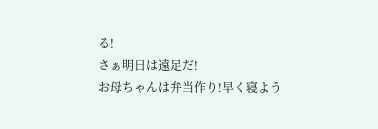る!
さぁ明日は遠足だ!
お母ちゃんは弁当作り!早く寝よう